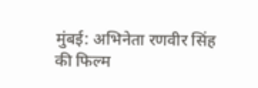मुंबई: अभिनेता रणवीर सिंह की फिल्म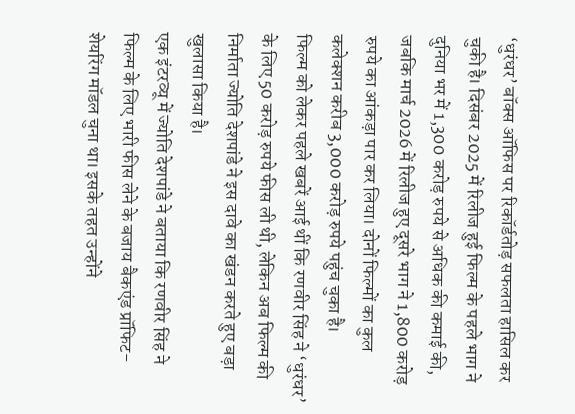‘धुरंधर’ बॉक्स ऑफिस पर रिकॉर्डतोड़ सफलता हासिल कर चुकी है। दिसंबर 2025 में रिलीज हुई फिल्म के पहले भाग ने दुनिया भर में 1,300 करोड़ रुपये से अधिक की कमाई की, जबकि मार्च 2026 में रिलीज हुए दूसरे भाग ने 1,800 करोड़ रुपये का आंकड़ा पार कर लिया। दोनों फिल्मों का कुल कलेक्शन करीब 3,000 करोड़ रुपये पहुंच चुका है।
फिल्म को लेकर पहले खबरें आई थीं कि रणवीर सिंह ने ‘धुरंधर’ के लिए 50 करोड़ रुपये फीस ली थी, लेकिन अब फिल्म की निर्माता ज्योति देशपांडे ने इस दावे का खंडन करते हुए बड़ा खुलासा किया है।
एक इंटरव्यू में ज्योति देशपांडे ने बताया कि रणवीर सिंह ने फिल्म के लिए भारी फीस लेने के बजाय बैकएंड प्रॉफिट-शेयरिंग मॉडल चुना था। इसके तहत उन्होंने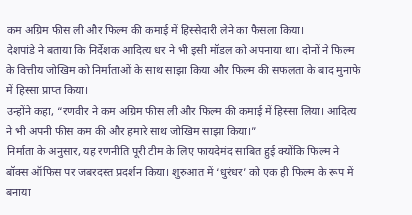कम अग्रिम फीस ली और फिल्म की कमाई में हिस्सेदारी लेने का फैसला किया।
देशपांडे ने बताया कि निर्देशक आदित्य धर ने भी इसी मॉडल को अपनाया था। दोनों ने फिल्म के वित्तीय जोखिम को निर्माताओं के साथ साझा किया और फिल्म की सफलता के बाद मुनाफे में हिस्सा प्राप्त किया।
उन्होंने कहा, “रणवीर ने कम अग्रिम फीस ली और फिल्म की कमाई में हिस्सा लिया। आदित्य ने भी अपनी फीस कम की और हमारे साथ जोखिम साझा किया।”
निर्माता के अनुसार, यह रणनीति पूरी टीम के लिए फायदेमंद साबित हुई क्योंकि फिल्म ने बॉक्स ऑफिस पर जबरदस्त प्रदर्शन किया। शुरुआत में ‘धुरंधर’ को एक ही फिल्म के रूप में बनाया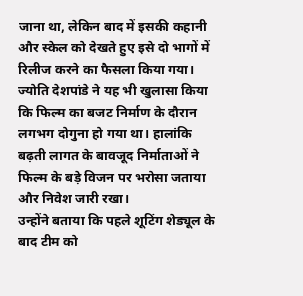जाना था, लेकिन बाद में इसकी कहानी और स्केल को देखते हुए इसे दो भागों में रिलीज करने का फैसला किया गया।
ज्योति देशपांडे ने यह भी खुलासा किया कि फिल्म का बजट निर्माण के दौरान लगभग दोगुना हो गया था। हालांकि बढ़ती लागत के बावजूद निर्माताओं ने फिल्म के बड़े विजन पर भरोसा जताया और निवेश जारी रखा।
उन्होंने बताया कि पहले शूटिंग शेड्यूल के बाद टीम को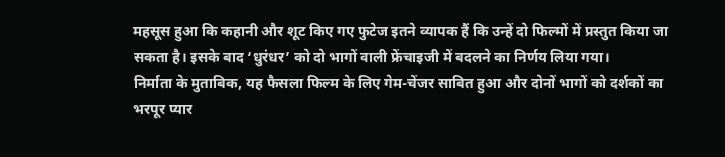महसूस हुआ कि कहानी और शूट किए गए फुटेज इतने व्यापक हैं कि उन्हें दो फिल्मों में प्रस्तुत किया जा सकता है। इसके बाद ‘धुरंधर’ को दो भागों वाली फ्रेंचाइजी में बदलने का निर्णय लिया गया।
निर्माता के मुताबिक, यह फैसला फिल्म के लिए गेम-चेंजर साबित हुआ और दोनों भागों को दर्शकों का भरपूर प्यार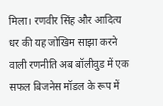मिला। रणवीर सिंह और आदित्य धर की यह जोखिम साझा करने वाली रणनीति अब बॉलीवुड में एक सफल बिजनेस मॉडल के रूप में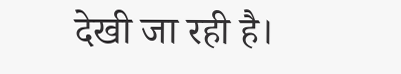देखी जा रही है।